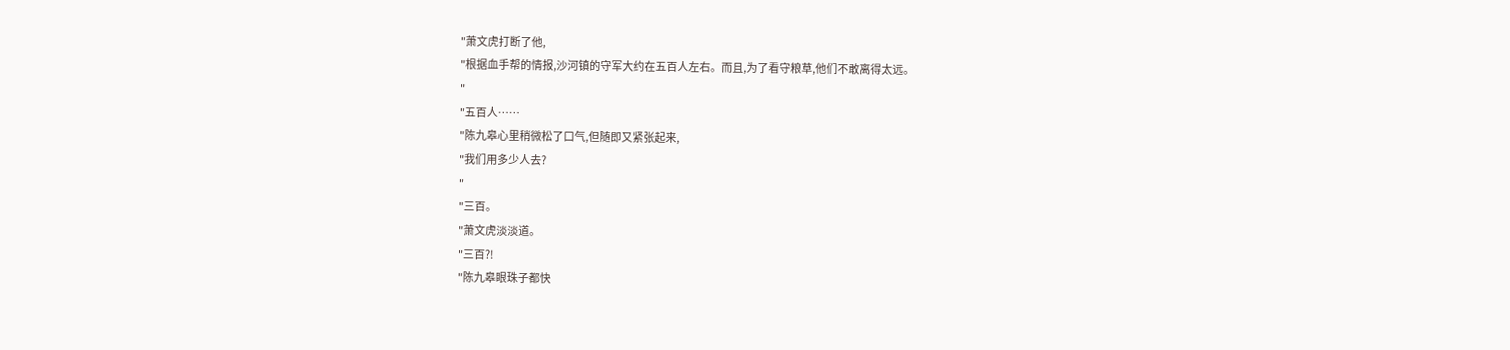"萧文虎打断了他,
"根据血手帮的情报,沙河镇的守军大约在五百人左右。而且,为了看守粮草,他们不敢离得太远。
"
"五百人……
"陈九皋心里稍微松了口气,但随即又紧张起来,
"我们用多少人去?
"
"三百。
"萧文虎淡淡道。
"三百?!
"陈九皋眼珠子都快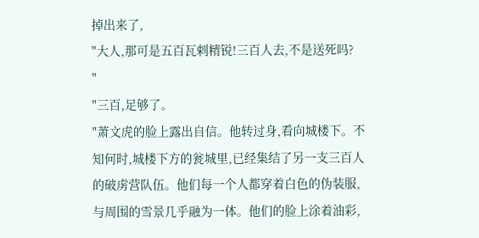掉出来了,
"大人,那可是五百瓦剌精锐!三百人去,不是送死吗?
"
"三百,足够了。
"萧文虎的脸上露出自信。他转过身,看向城楼下。不知何时,城楼下方的瓮城里,已经集结了另一支三百人的破虏营队伍。他们每一个人都穿着白色的伪装服,与周围的雪景几乎融为一体。他们的脸上涂着油彩,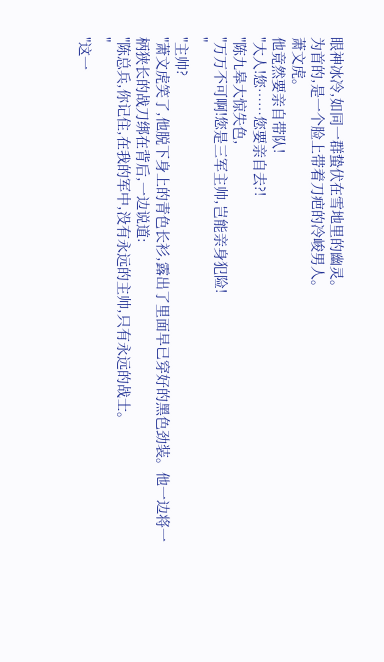眼神冰冷,如同一群蛰伏在雪地里的幽灵。
为首的,是一个脸上带着刀疤的冷峻男人。
萧文虎。
他竟然要亲自带队!
"大人!您……您要亲自去?!
"陈九皋大惊失色,
"万万不可啊!您是三军主帅,岂能亲身犯险!
"
"主帅?
"萧文虎笑了,他脱下身上的青色长衫,露出了里面早已穿好的黑色劲装。他一边将一柄狭长的战刀绑在背后,一边说道:
"陈总兵,你记住,在我的军中,没有永远的主帅,只有永远的战士。
"
"这一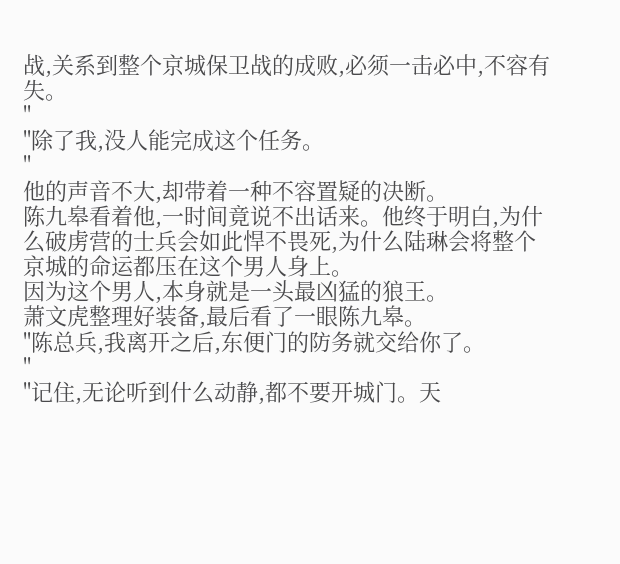战,关系到整个京城保卫战的成败,必须一击必中,不容有失。
"
"除了我,没人能完成这个任务。
"
他的声音不大,却带着一种不容置疑的决断。
陈九皋看着他,一时间竟说不出话来。他终于明白,为什么破虏营的士兵会如此悍不畏死,为什么陆琳会将整个京城的命运都压在这个男人身上。
因为这个男人,本身就是一头最凶猛的狼王。
萧文虎整理好装备,最后看了一眼陈九皋。
"陈总兵,我离开之后,东便门的防务就交给你了。
"
"记住,无论听到什么动静,都不要开城门。天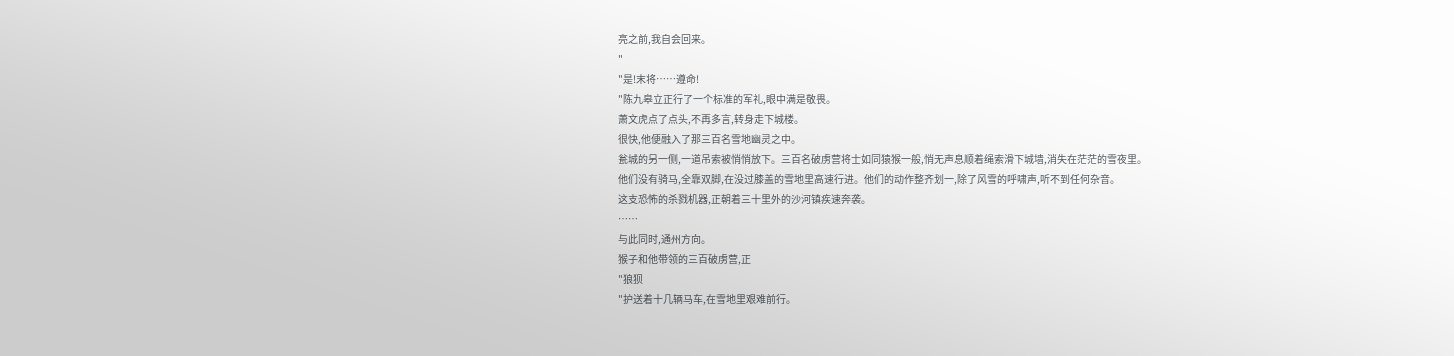亮之前,我自会回来。
"
"是!末将……遵命!
"陈九皋立正行了一个标准的军礼,眼中满是敬畏。
萧文虎点了点头,不再多言,转身走下城楼。
很快,他便融入了那三百名雪地幽灵之中。
瓮城的另一侧,一道吊索被悄悄放下。三百名破虏营将士如同猿猴一般,悄无声息顺着绳索滑下城墙,消失在茫茫的雪夜里。
他们没有骑马,全靠双脚,在没过膝盖的雪地里高速行进。他们的动作整齐划一,除了风雪的呼啸声,听不到任何杂音。
这支恐怖的杀戮机器,正朝着三十里外的沙河镇疾速奔袭。
……
与此同时,通州方向。
猴子和他带领的三百破虏营,正
"狼狈
"护送着十几辆马车,在雪地里艰难前行。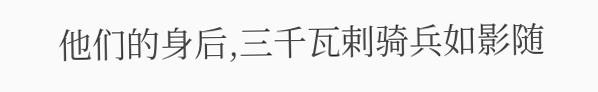他们的身后,三千瓦剌骑兵如影随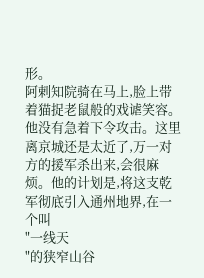形。
阿剌知院骑在马上,脸上带着猫捉老鼠般的戏谑笑容。
他没有急着下令攻击。这里离京城还是太近了,万一对方的援军杀出来,会很麻烦。他的计划是,将这支乾军彻底引入通州地界,在一个叫
"一线天
"的狭窄山谷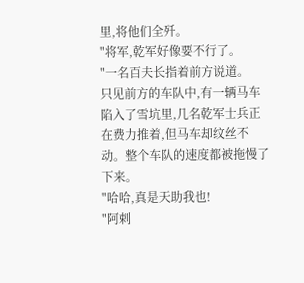里,将他们全歼。
"将军,乾军好像要不行了。
"一名百夫长指着前方说道。
只见前方的车队中,有一辆马车陷入了雪坑里,几名乾军士兵正在费力推着,但马车却纹丝不动。整个车队的速度都被拖慢了下来。
"哈哈,真是天助我也!
"阿剌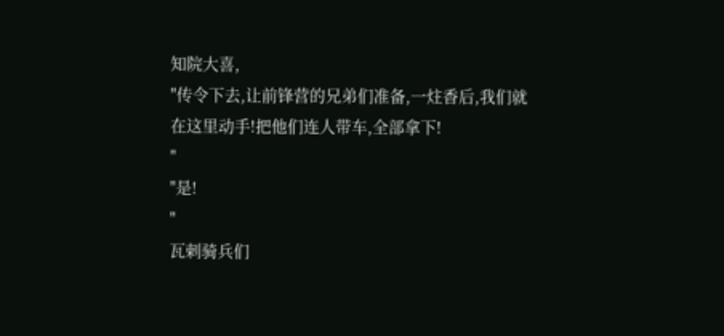知院大喜,
"传令下去,让前锋营的兄弟们准备,一炷香后,我们就在这里动手!把他们连人带车,全部拿下!
"
"是!
"
瓦剌骑兵们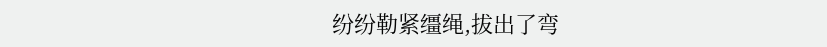纷纷勒紧缰绳,拔出了弯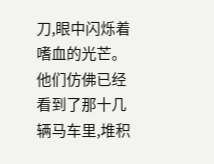刀,眼中闪烁着嗜血的光芒。他们仿佛已经看到了那十几辆马车里,堆积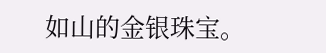如山的金银珠宝。